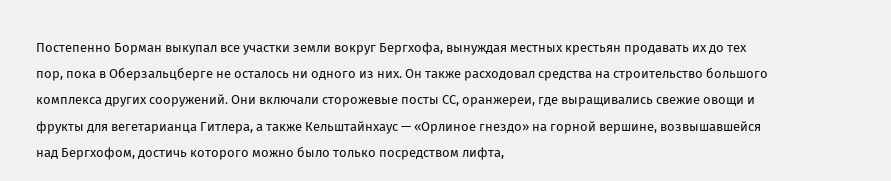Постепенно Борман выкупал все участки земли вокруг Бергхофа, вынуждая местных крестьян продавать их до тех пор, пока в Оберзальцберге не осталось ни одного из них. Он также расходовал средства на строительство большого комплекса других сооружений. Они включали сторожевые посты СС, оранжереи, где выращивались свежие овощи и фрукты для вегетарианца Гитлера, а также Кельштайнхаус — «Орлиное гнездо» на горной вершине, возвышавшейся над Бергхофом, достичь которого можно было только посредством лифта,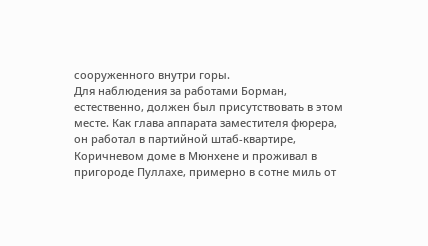сооруженного внутри горы.
Для наблюдения за работами Борман, естественно, должен был присутствовать в этом месте. Как глава аппарата заместителя фюрера, он работал в партийной штаб-квартире, Коричневом доме в Мюнхене и проживал в пригороде Пуллахе, примерно в сотне миль от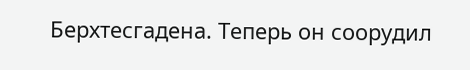Берхтесгадена. Теперь он соорудил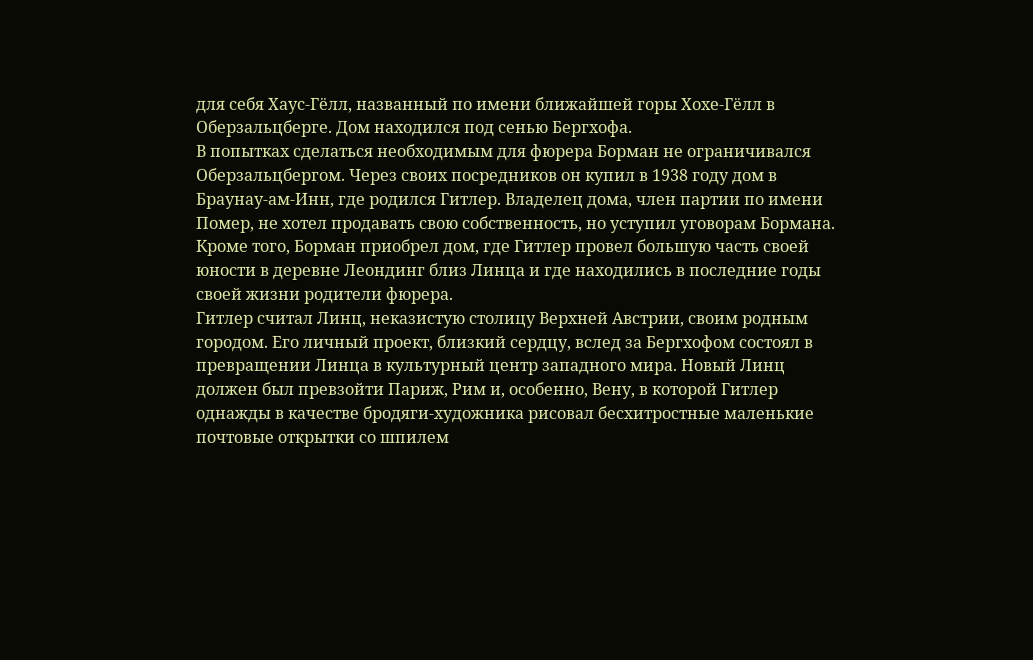для себя Хаус-Гёлл, названный по имени ближайшей горы Хохе-Гёлл в Оберзальцберге. Дом находился под сенью Бергхофа.
В попытках сделаться необходимым для фюрера Борман не ограничивался Оберзальцбергом. Через своих посредников он купил в 1938 году дом в Браунау-ам-Инн, где родился Гитлер. Владелец дома, член партии по имени Помер, не хотел продавать свою собственность, но уступил уговорам Бормана. Кроме того, Борман приобрел дом, где Гитлер провел большую часть своей юности в деревне Леондинг близ Линца и где находились в последние годы своей жизни родители фюрера.
Гитлер считал Линц, неказистую столицу Верхней Австрии, своим родным городом. Его личный проект, близкий сердцу, вслед за Бергхофом состоял в превращении Линца в культурный центр западного мира. Новый Линц должен был превзойти Париж, Рим и, особенно, Вену, в которой Гитлер однажды в качестве бродяги-художника рисовал бесхитростные маленькие почтовые открытки со шпилем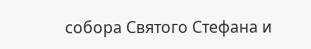собора Святого Стефана и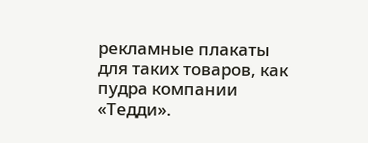рекламные плакаты для таких товаров, как пудра компании «Тедди».